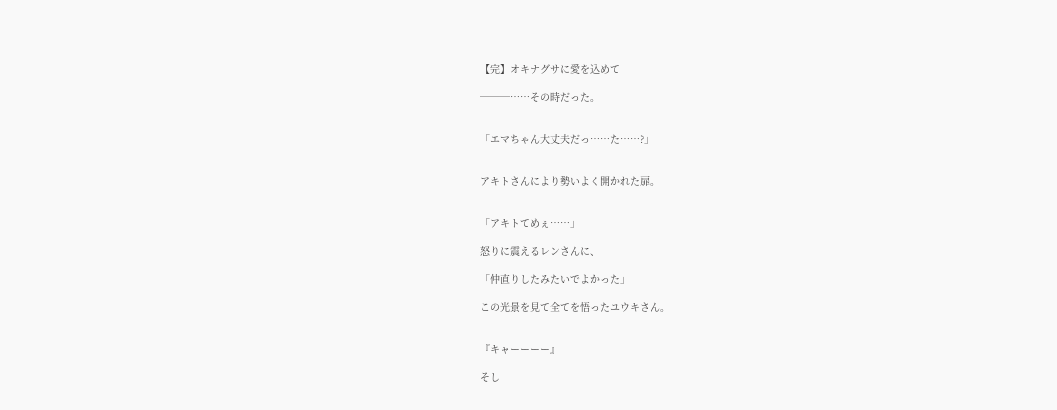【完】オキナグサに愛を込めて

───……その時だった。


「エマちゃん大丈夫だっ……た……?」


アキトさんにより勢いよく開かれた扉。


「アキトてめぇ……」

怒りに震えるレンさんに、

「仲直りしたみたいでよかった」

この光景を見て全てを悟ったユウキさん。


『キャーーーー』

そし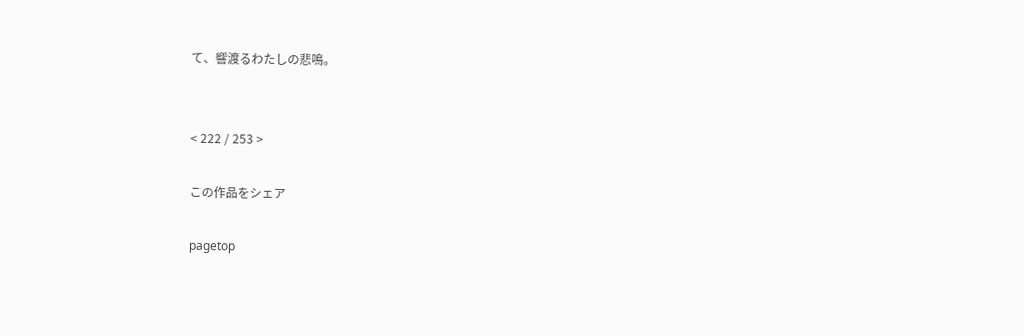て、響渡るわたしの悲鳴。


< 222 / 253 >

この作品をシェア

pagetop